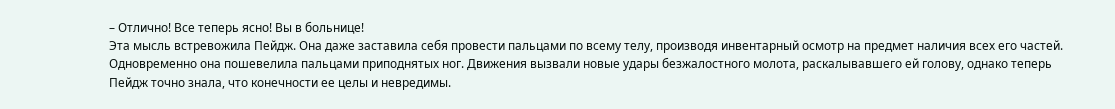– Отлично! Все теперь ясно! Вы в больнице!
Эта мысль встревожила Пейдж. Она даже заставила себя провести пальцами по всему телу, производя инвентарный осмотр на предмет наличия всех его частей. Одновременно она пошевелила пальцами приподнятых ног. Движения вызвали новые удары безжалостного молота, раскалывавшего ей голову, однако теперь Пейдж точно знала, что конечности ее целы и невредимы.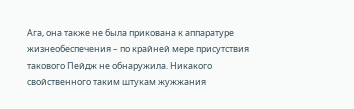Ага, она также не была прикована к аппаратуре жизнеобеспечения – по крайней мере присутствия такового Пейдж не обнаружила. Никакого свойственного таким штукам жужжания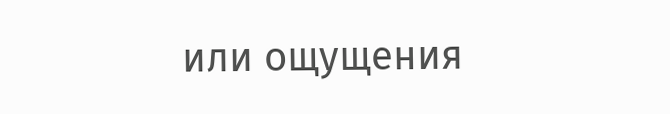или ощущения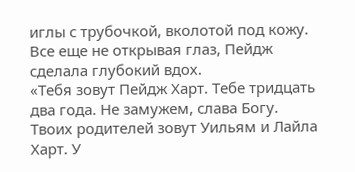иглы с трубочкой, вколотой под кожу. Все еще не открывая глаз, Пейдж сделала глубокий вдох.
«Тебя зовут Пейдж Харт. Тебе тридцать два года. Не замужем, слава Богу. Твоих родителей зовут Уильям и Лайла Харт. У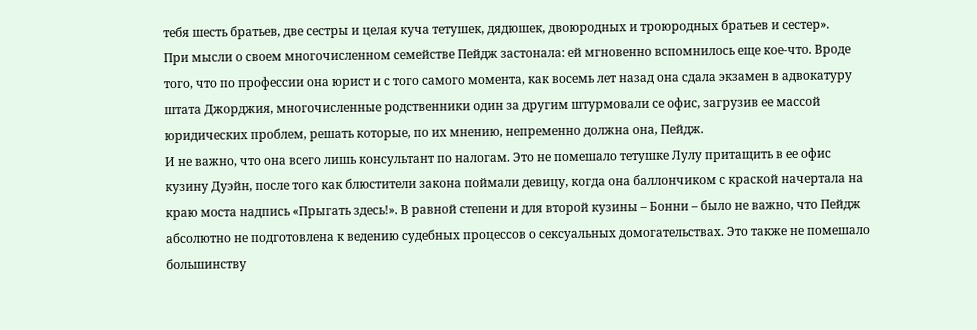тебя шесть братьев, две сестры и целая куча тетушек, дядюшек, двоюродных и троюродных братьев и сестер».
При мысли о своем многочисленном семействе Пейдж застонала: ей мгновенно вспомнилось еще кое-что. Вроде того, что по профессии она юрист и с того самого момента, как восемь лет назад она сдала экзамен в адвокатуру штата Джорджия, многочисленные родственники один за другим штурмовали се офис, загрузив ее массой юридических проблем, решать которые, по их мнению, непременно должна она, Пейдж.
И не важно, что она всего лишь консультант по налогам. Это не помешало тетушке Лулу притащить в ее офис кузину Дуэйн, после того как блюстители закона поймали девицу, когда она баллончиком с краской начертала на краю моста надпись «Прыгать здесь!». В равной степени и для второй кузины – Бонни – было не важно, что Пейдж абсолютно не подготовлена к ведению судебных процессов о сексуальных домогательствах. Это также не помешало большинству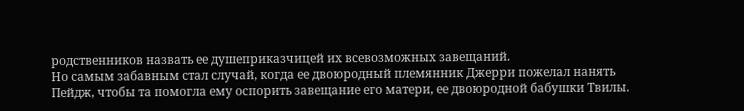родственников назвать ее душеприказчицей их всевозможных завещаний.
Но самым забавным стал случай, когда ее двоюродный племянник Джерри пожелал нанять Пейдж, чтобы та помогла ему оспорить завещание его матери, ее двоюродной бабушки Твилы.